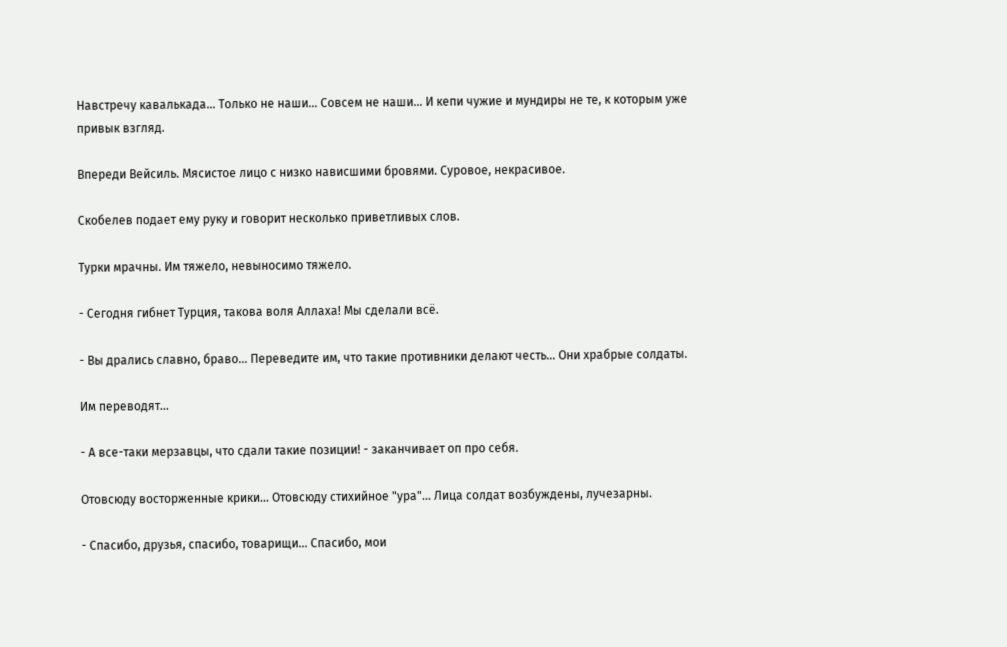Навстречу кавалькада... Только не наши... Совсем не наши... И кепи чужие и мундиры не те, к которым уже привык взгляд.

Впереди Вейсиль. Мясистое лицо с низко нависшими бровями. Суровое, некрасивое.

Скобелев подает ему руку и говорит несколько приветливых слов.

Турки мрачны. Им тяжело, невыносимо тяжело.

- Сегодня гибнет Турция, такова воля Аллаха! Мы сделали всё.

- Вы дрались славно, браво... Переведите им, что такие противники делают честь... Они храбрые солдаты.

Им переводят...

- А все-таки мерзавцы, что сдали такие позиции! - заканчивает оп про себя.

Отовсюду восторженные крики... Отовсюду стихийное "ура"... Лица солдат возбуждены, лучезарны.

- Спасибо, друзья, спасибо, товарищи... Спасибо, мои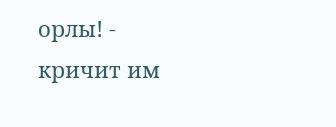орлы! - кричит им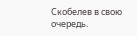Скобелев в свою очередь.